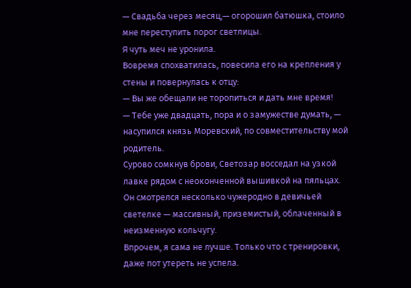— Свадьба через месяц,— огорошил батюшка, стоило мне переступить порог светлицы.
Я чуть меч не уронила.
Вовремя спохватилась, повесила его на крепления у стены и повернулась к отцу:
— Вы же обещали не торопиться и дать мне время!
— Тебе уже двадцать, пора и о замужестве думать, — насупился князь Моревский, по совместительству мой родитель.
Сурово сомкнув брови, Светозар восседал на узкой лавке рядом с неоконченной вышивкой на пяльцах. Он смотрелся несколько чужеродно в девичьей светелке — массивный, приземистый, облаченный в неизменную кольчугу.
Впрочем, я сама не лучше. Только что с тренировки, даже пот утереть не успела.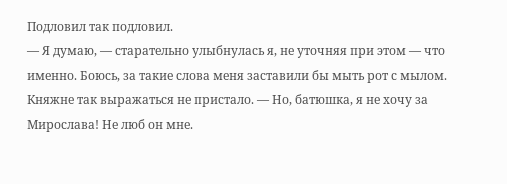Подловил так подловил.
— Я думаю, — старательно улыбнулась я, не уточняя при этом — что именно. Боюсь, за такие слова меня заставили бы мыть рот с мылом. Княжне так выражаться не пристало. — Но, батюшка, я не хочу за Мирослава! Не люб он мне.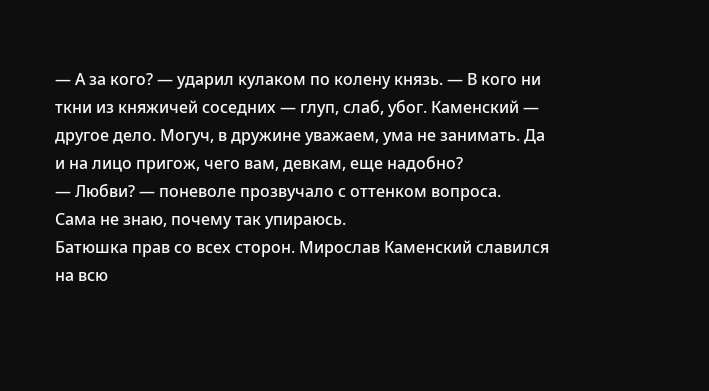— А за кого? — ударил кулаком по колену князь. — В кого ни ткни из княжичей соседних — глуп, слаб, убог. Каменский — другое дело. Могуч, в дружине уважаем, ума не занимать. Да и на лицо пригож, чего вам, девкам, еще надобно?
— Любви? — поневоле прозвучало с оттенком вопроса.
Сама не знаю, почему так упираюсь.
Батюшка прав со всех сторон. Мирослав Каменский славился на всю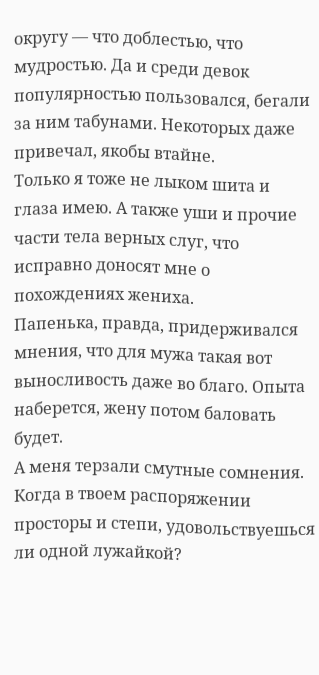округу — что доблестью, что мудростью. Да и среди девок популярностью пользовался, бегали за ним табунами. Некоторых даже привечал, якобы втайне.
Только я тоже не лыком шита и глаза имею. А также уши и прочие части тела верных слуг, что исправно доносят мне о похождениях жениха.
Папенька, правда, придерживался мнения, что для мужа такая вот выносливость даже во благо. Опыта наберется, жену потом баловать будет.
А меня терзали смутные сомнения.
Когда в твоем распоряжении просторы и степи, удовольствуешься ли одной лужайкой?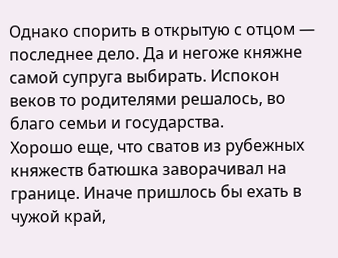Однако спорить в открытую с отцом — последнее дело. Да и негоже княжне самой супруга выбирать. Испокон веков то родителями решалось, во благо семьи и государства.
Хорошо еще, что сватов из рубежных княжеств батюшка заворачивал на границе. Иначе пришлось бы ехать в чужой край,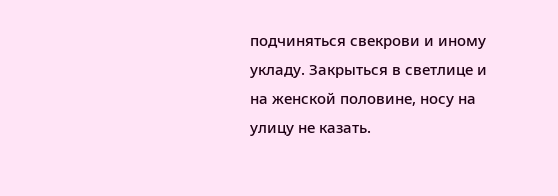подчиняться свекрови и иному укладу. Закрыться в светлице и на женской половине, носу на улицу не казать.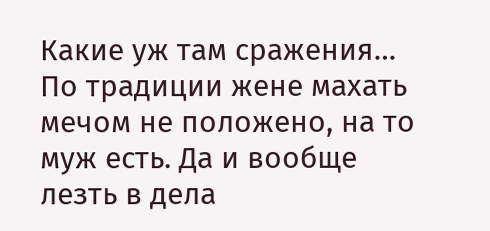Какие уж там сражения…
По традиции жене махать мечом не положено, на то муж есть. Да и вообще лезть в дела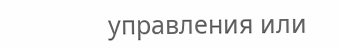управления или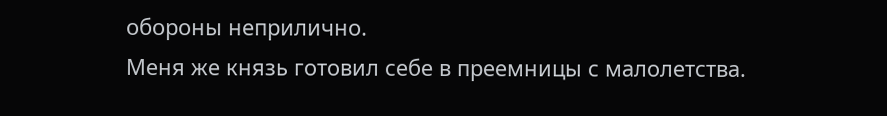обороны неприлично.
Меня же князь готовил себе в преемницы с малолетства.